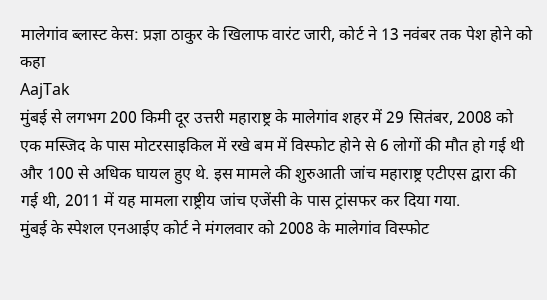मालेगांव ब्लास्ट केस: प्रज्ञा ठाकुर के खिलाफ वारंट जारी, कोर्ट ने 13 नवंबर तक पेश होने को कहा
AajTak
मुंबई से लगभग 200 किमी दूर उत्तरी महाराष्ट्र के मालेगांव शहर में 29 सितंबर, 2008 को एक मस्जिद के पास मोटरसाइकिल में रखे बम में विस्फोट होने से 6 लोगों की मौत हो गई थी और 100 से अधिक घायल हुए थे. इस मामले की शुरुआती जांच महाराष्ट्र एटीएस द्वारा की गई थी, 2011 में यह मामला राष्ट्रीय जांच एजेंसी के पास ट्रांसफर कर दिया गया.
मुंबई के स्पेशल एनआईए कोर्ट ने मंगलवार को 2008 के मालेगांव विस्फोट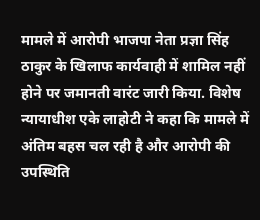मामले में आरोपी भाजपा नेता प्रज्ञा सिंह ठाकुर के खिलाफ कार्यवाही में शामिल नहीं होने पर जमानती वारंट जारी किया. विशेष न्यायाधीश एके लाहोटी ने कहा कि मामले में अंतिम बहस चल रही है और आरोपी की उपस्थिति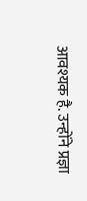आवश्यक है. उन्होंने प्रज्ञा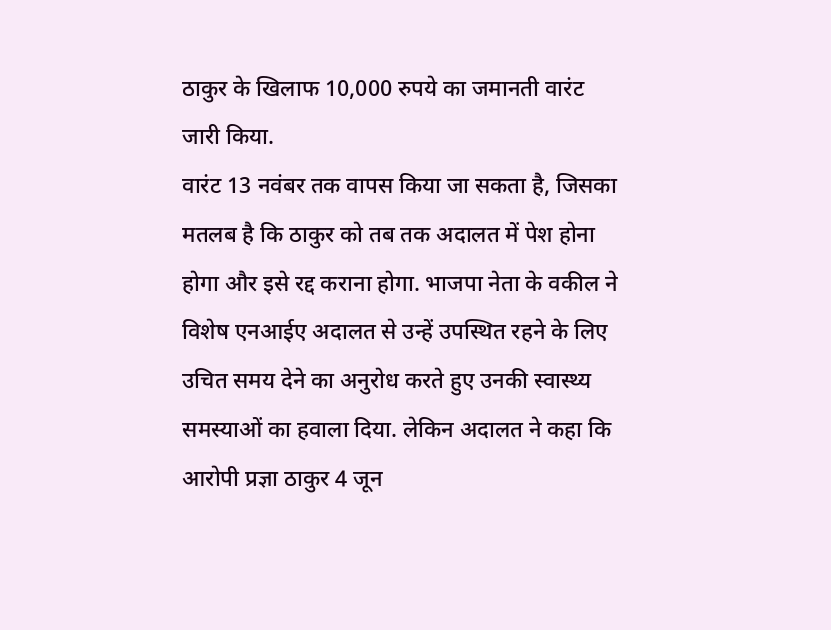ठाकुर के खिलाफ 10,000 रुपये का जमानती वारंट जारी किया.
वारंट 13 नवंबर तक वापस किया जा सकता है, जिसका मतलब है कि ठाकुर को तब तक अदालत में पेश होना होगा और इसे रद्द कराना होगा. भाजपा नेता के वकील ने विशेष एनआईए अदालत से उन्हें उपस्थित रहने के लिए उचित समय देने का अनुरोध करते हुए उनकी स्वास्थ्य समस्याओं का हवाला दिया. लेकिन अदालत ने कहा कि आरोपी प्रज्ञा ठाकुर 4 जून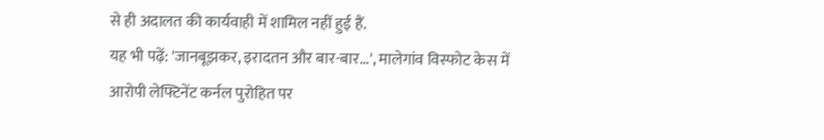से ही अदालत की कार्यवाही में शामिल नहीं हुई हैं.
यह भी पढ़ें: 'जानबूझकर, इरादतन और बार-बार...', मालेगांव विस्फोट केस में आरोपी लेफ्टिनेंट कर्नल पुरोहित पर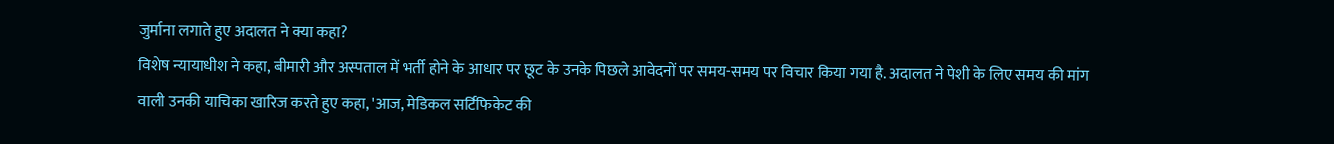जुर्माना लगाते हुए अदालत ने क्या कहा?
विशेष न्यायाधीश ने कहा, बीमारी और अस्पताल में भर्ती होने के आधार पर छूट के उनके पिछले आवेदनों पर समय-समय पर विचार किया गया है. अदालत ने पेशी के लिए समय की मांग वाली उनकी याचिका खारिज करते हुए कहा, 'आज, मेडिकल सर्टिफिकेट की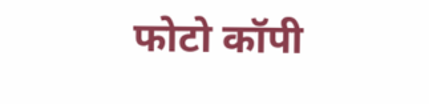फोटो कॉपी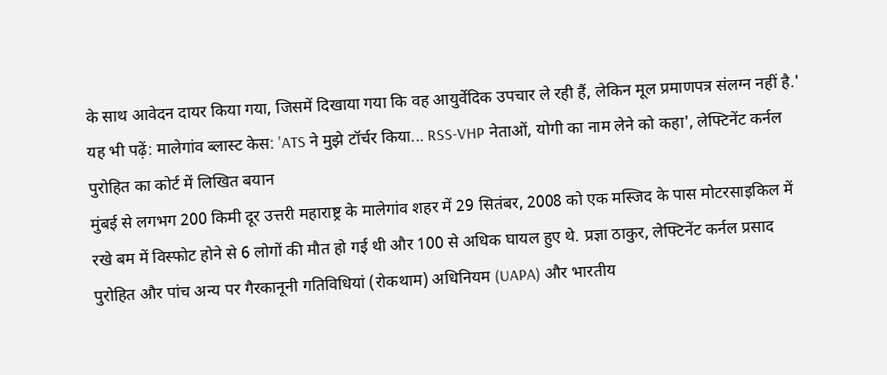के साथ आवेदन दायर किया गया, जिसमें दिखाया गया कि वह आयुर्वेदिक उपचार ले रही हैं, लेकिन मूल प्रमाणपत्र संलग्न नहीं है.'
यह भी पढ़ें: मालेगांव ब्लास्ट केस: 'ATS ने मुझे टॉर्चर किया... RSS-VHP नेताओं, योगी का नाम लेने को कहा', लेफ्टिनेंट कर्नल पुरोहित का कोर्ट में लिखित बयान
मुंबई से लगभग 200 किमी दूर उत्तरी महाराष्ट्र के मालेगांव शहर में 29 सितंबर, 2008 को एक मस्जिद के पास मोटरसाइकिल में रखे बम में विस्फोट होने से 6 लोगों की मौत हो गई थी और 100 से अधिक घायल हुए थे. प्रज्ञा ठाकुर, लेफ्टिनेंट कर्नल प्रसाद पुरोहित और पांच अन्य पर गैरकानूनी गतिविधियां (रोकथाम) अधिनियम (UAPA) और भारतीय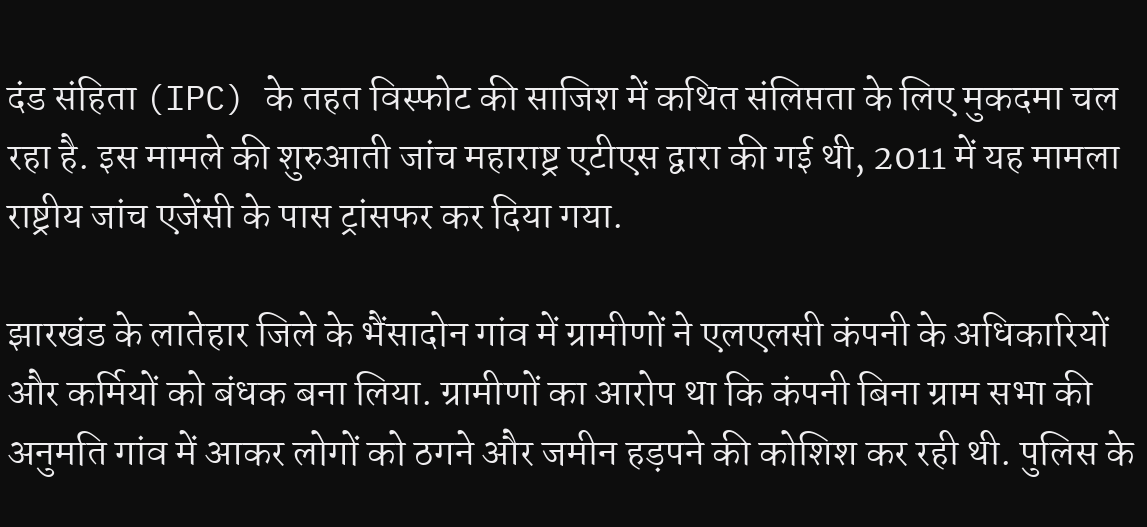दंड संहिता (IPC) के तहत विस्फोट की साजिश में कथित संलिप्तता के लिए मुकदमा चल रहा है. इस मामले की शुरुआती जांच महाराष्ट्र एटीएस द्वारा की गई थी, 2011 में यह मामला राष्ट्रीय जांच एजेंसी के पास ट्रांसफर कर दिया गया.

झारखंड के लातेहार जिले के भैंसादोन गांव में ग्रामीणों ने एलएलसी कंपनी के अधिकारियों और कर्मियों को बंधक बना लिया. ग्रामीणों का आरोप था कि कंपनी बिना ग्राम सभा की अनुमति गांव में आकर लोगों को ठगने और जमीन हड़पने की कोशिश कर रही थी. पुलिस के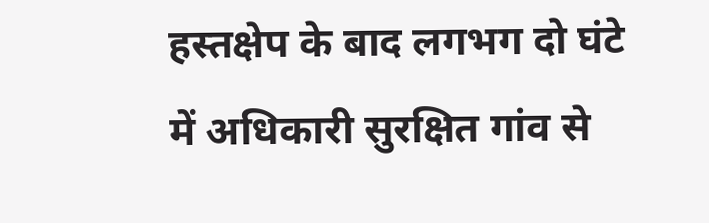हस्तक्षेप के बाद लगभग दो घंटे में अधिकारी सुरक्षित गांव से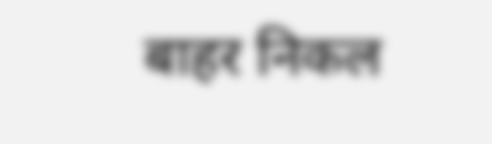बाहर निकल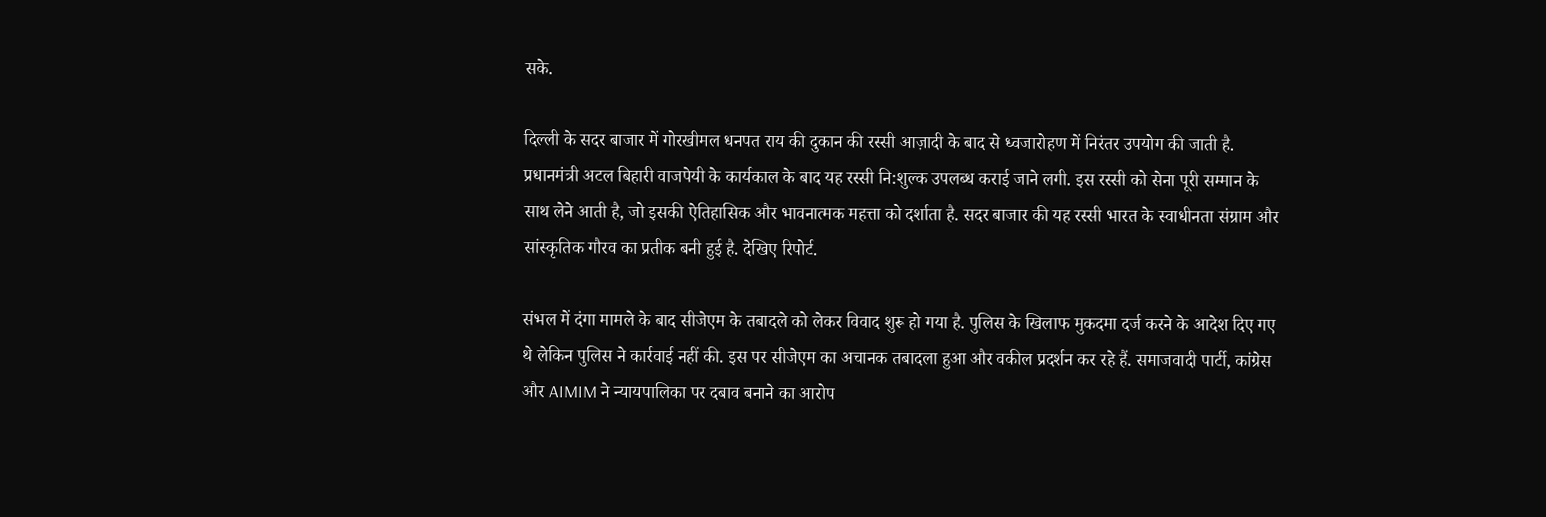सके.

दिल्ली के सदर बाजार में गोरखीमल धनपत राय की दुकान की रस्सी आज़ादी के बाद से ध्वजारोहण में निरंतर उपयोग की जाती है. प्रधानमंत्री अटल बिहारी वाजपेयी के कार्यकाल के बाद यह रस्सी नि:शुल्क उपलब्ध कराई जाने लगी. इस रस्सी को सेना पूरी सम्मान के साथ लेने आती है, जो इसकी ऐतिहासिक और भावनात्मक महत्ता को दर्शाता है. सदर बाजार की यह रस्सी भारत के स्वाधीनता संग्राम और सांस्कृतिक गौरव का प्रतीक बनी हुई है. देखिए रिपोर्ट.

संभल में दंगा मामले के बाद सीजेएम के तबादले को लेकर विवाद शुरू हो गया है. पुलिस के खिलाफ मुकदमा दर्ज करने के आदेश दिए गए थे लेकिन पुलिस ने कार्रवाई नहीं की. इस पर सीजेएम का अचानक तबादला हुआ और वकील प्रदर्शन कर रहे हैं. समाजवादी पार्टी, कांग्रेस और AIMIM ने न्यायपालिका पर दबाव बनाने का आरोप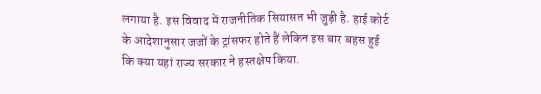लगाया है. इस विवाद में राजनीतिक सियासत भी जुड़ी है. हाई कोर्ट के आदेशानुसार जजों के ट्रांसफर होते हैं लेकिन इस बार बहस हुई कि क्या यहां राज्य सरकार ने हस्तक्षेप किया.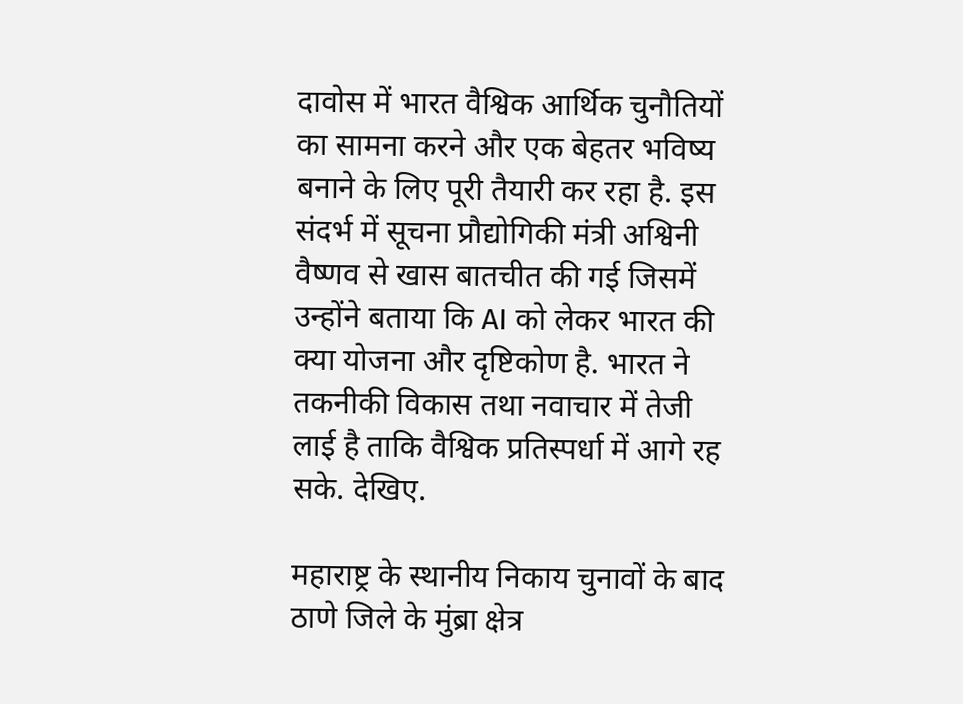दावोस में भारत वैश्विक आर्थिक चुनौतियों का सामना करने और एक बेहतर भविष्य बनाने के लिए पूरी तैयारी कर रहा है. इस संदर्भ में सूचना प्रौद्योगिकी मंत्री अश्विनी वैष्णव से खास बातचीत की गई जिसमें उन्होंने बताया कि AI को लेकर भारत की क्या योजना और दृष्टिकोण है. भारत ने तकनीकी विकास तथा नवाचार में तेजी लाई है ताकि वैश्विक प्रतिस्पर्धा में आगे रह सके. देखिए.

महाराष्ट्र के स्थानीय निकाय चुनावों के बाद ठाणे जिले के मुंब्रा क्षेत्र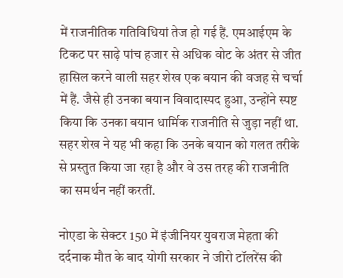में राजनीतिक गतिविधियां तेज हो गई हैं. एमआईएम के टिकट पर साढ़े पांच हजार से अधिक वोट के अंतर से जीत हासिल करने वाली सहर शेख एक बयान की वजह से चर्चा में हैं. जैसे ही उनका बयान विवादास्पद हुआ, उन्होंने स्पष्ट किया कि उनका बयान धार्मिक राजनीति से जुड़ा नहीं था. सहर शेख ने यह भी कहा कि उनके बयान को गलत तरीके से प्रस्तुत किया जा रहा है और वे उस तरह की राजनीति का समर्थन नहीं करतीं.

नोएडा के सेक्टर 150 में इंजीनियर युवराज मेहता की दर्दनाक मौत के बाद योगी सरकार ने जीरो टॉलरेंस की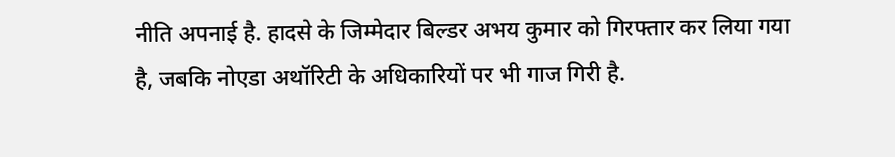नीति अपनाई है. हादसे के जिम्मेदार बिल्डर अभय कुमार को गिरफ्तार कर लिया गया है, जबकि नोएडा अथॉरिटी के अधिकारियों पर भी गाज गिरी है.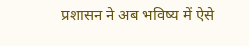प्रशासन ने अब भविष्य में ऐसे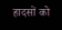हादसों को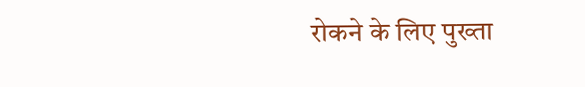रोकने के लिए पुख्ता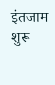इंतजाम शुरू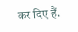कर दिए हैं.